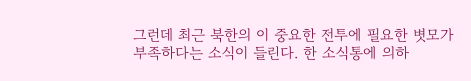그런데 최근 북한의 이 중요한 전투에 필요한 볏모가 부족하다는 소식이 들린다. 한 소식통에 의하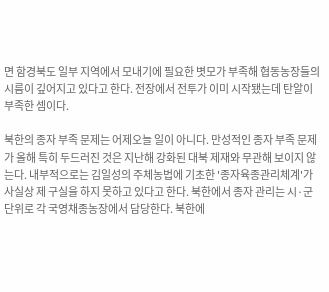면 함경북도 일부 지역에서 모내기에 필요한 볏모가 부족해 협동농장들의 시름이 깊어지고 있다고 한다. 전장에서 전투가 이미 시작됐는데 탄알이 부족한 셈이다.

북한의 종자 부족 문제는 어제오늘 일이 아니다. 만성적인 종자 부족 문제가 올해 특히 두드러진 것은 지난해 강화된 대북 제재와 무관해 보이지 않는다. 내부적으로는 김일성의 주체농법에 기초한 '종자육종관리체계'가 사실상 제 구실을 하지 못하고 있다고 한다. 북한에서 종자 관리는 시·군 단위로 각 국영채종농장에서 담당한다. 북한에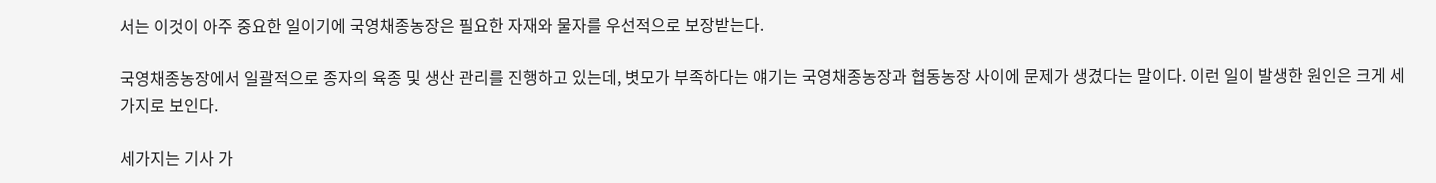서는 이것이 아주 중요한 일이기에 국영채종농장은 필요한 자재와 물자를 우선적으로 보장받는다.

국영채종농장에서 일괄적으로 종자의 육종 및 생산 관리를 진행하고 있는데, 볏모가 부족하다는 얘기는 국영채종농장과 협동농장 사이에 문제가 생겼다는 말이다. 이런 일이 발생한 원인은 크게 세 가지로 보인다.

세가지는 기사 가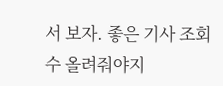서 보자. 좋은 기사 조회수 올려줘야지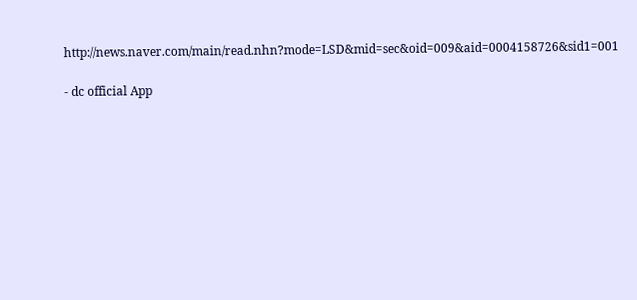http://news.naver.com/main/read.nhn?mode=LSD&mid=sec&oid=009&aid=0004158726&sid1=001

- dc official App